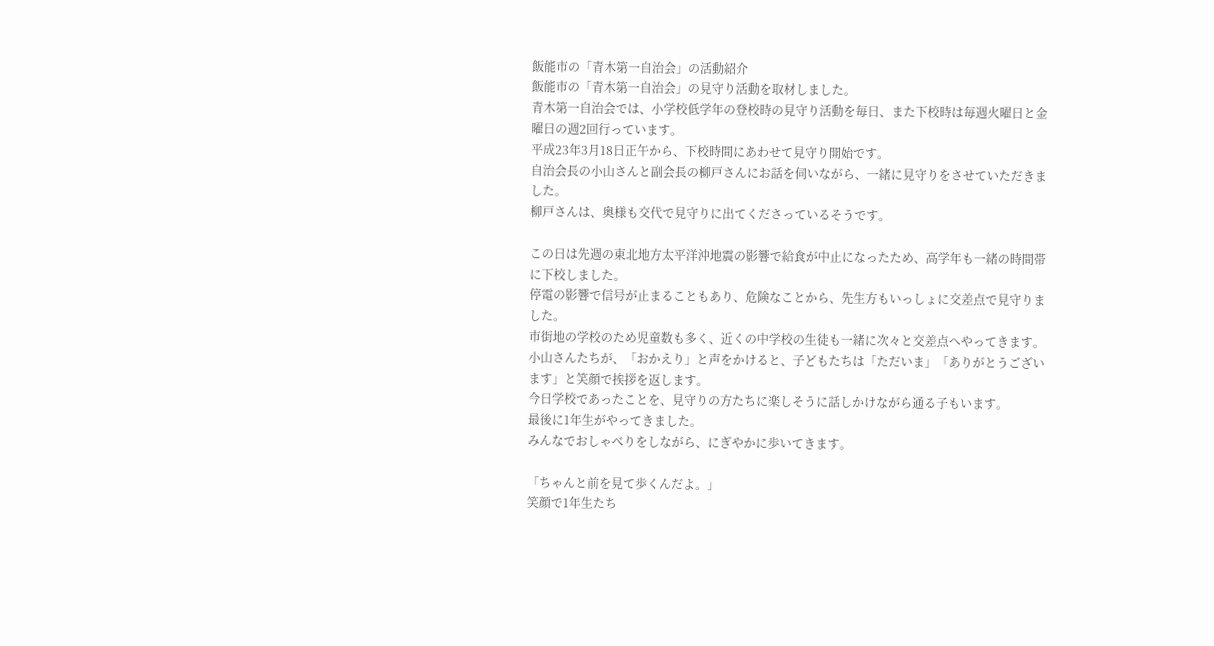飯能市の「青木第一自治会」の活動紹介
飯能市の「青木第一自治会」の見守り活動を取材しました。
青木第一自治会では、小学校低学年の登校時の見守り活動を毎日、また下校時は毎週火曜日と金曜日の週2回行っています。
平成23年3月18日正午から、下校時間にあわせて見守り開始です。
自治会長の小山さんと副会長の柳戸さんにお話を伺いながら、一緒に見守りをさせていただきました。
柳戸さんは、奥様も交代で見守りに出てくださっているそうです。

この日は先週の東北地方太平洋沖地震の影響で給食が中止になったため、高学年も一緒の時間帯に下校しました。
停電の影響で信号が止まることもあり、危険なことから、先生方もいっしょに交差点で見守りました。
市街地の学校のため児童数も多く、近くの中学校の生徒も一緒に次々と交差点へやってきます。
小山さんたちが、「おかえり」と声をかけると、子どもたちは「ただいま」「ありがとうございます」と笑顔で挨拶を返します。
今日学校であったことを、見守りの方たちに楽しそうに話しかけながら通る子もいます。
最後に1年生がやってきました。
みんなでおしゃべりをしながら、にぎやかに歩いてきます。

「ちゃんと前を見て歩くんだよ。」
笑顔で1年生たち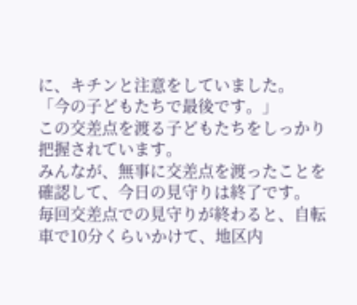に、キチンと注意をしていました。
「今の子どもたちで最後です。」
この交差点を渡る子どもたちをしっかり把握されています。
みんなが、無事に交差点を渡ったことを確認して、今日の見守りは終了です。
毎回交差点での見守りが終わると、自転車で10分くらいかけて、地区内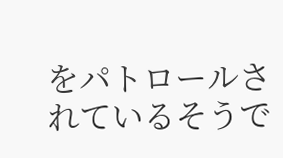をパトロールされているそうで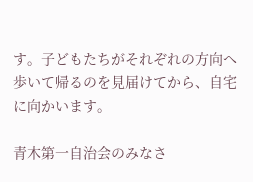す。子どもたちがそれぞれの方向へ歩いて帰るのを見届けてから、自宅に向かいます。

青木第一自治会のみなさ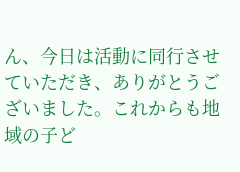ん、今日は活動に同行させていただき、ありがとうございました。これからも地域の子ど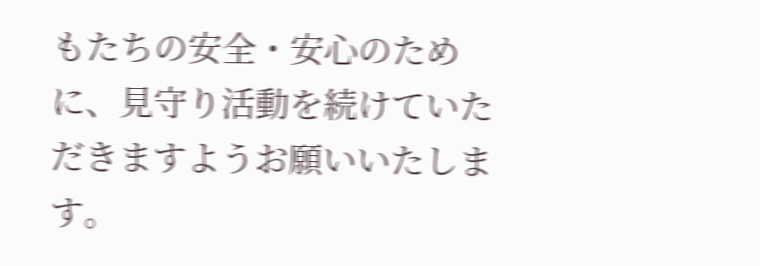もたちの安全・安心のために、見守り活動を続けていただきますようお願いいたします。